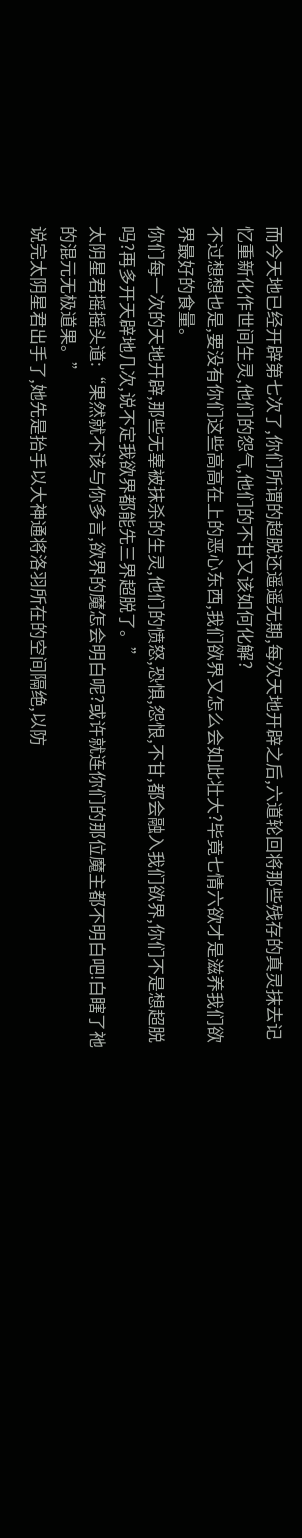而今天地已经开辟第七次了,你们所谓的超脱还遥遥无期,每次天地开辟之后,六道轮回将那些残存的真灵抹去记忆重新化作世间生灵,他们的怨气,他们的不甘又该如何化解?
不过想想也是,要没有你们这些高高在上的恶心东西,我们欲界又怎么会如此壮大?毕竟七情六欲才是滋养我们欲界最好的食量。
你们每一次的天地开辟,那些无辜被抹杀的生灵,他们的愤怒,恐惧,怨恨,不甘,都会融入我们欲界,你们不是想超脱吗?再多开天辟地几次,说不定我欲界都能先三界超脱了。”
太阴星君摇摇头道:“果然就不该与你多言,欲界的魔怎会明白呢?或许就连你们的那位魔主都不明白吧!白瞎了祂的混元无极道果。”
说完太阴星君出手了,她先是抬手以大神通将洛羽所在的空间隔绝,以防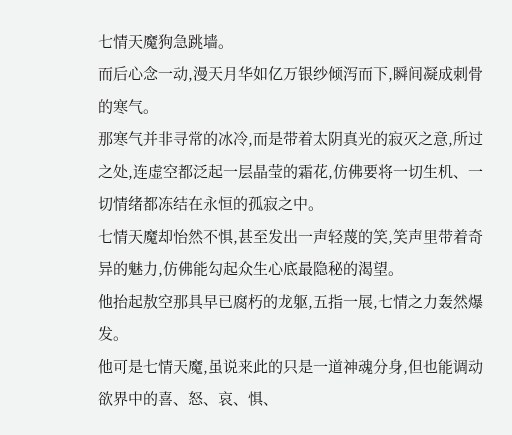七情天魔狗急跳墙。
而后心念一动,漫天月华如亿万银纱倾泻而下,瞬间凝成刺骨的寒气。
那寒气并非寻常的冰冷,而是带着太阴真光的寂灭之意,所过之处,连虚空都泛起一层晶莹的霜花,仿佛要将一切生机、一切情绪都冻结在永恒的孤寂之中。
七情天魔却怡然不惧,甚至发出一声轻蔑的笑,笑声里带着奇异的魅力,仿佛能勾起众生心底最隐秘的渴望。
他抬起敖空那具早已腐朽的龙躯,五指一展,七情之力轰然爆发。
他可是七情天魔,虽说来此的只是一道神魂分身,但也能调动欲界中的喜、怒、哀、惧、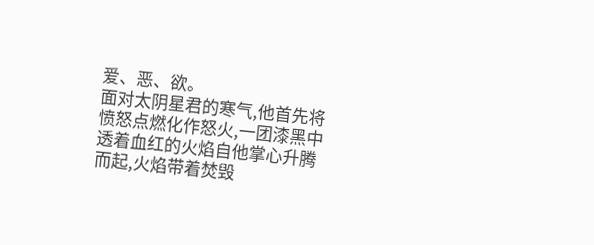爱、恶、欲。
面对太阴星君的寒气,他首先将愤怒点燃化作怒火,一团漆黑中透着血红的火焰自他掌心升腾而起,火焰带着焚毁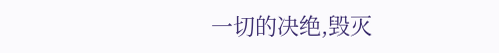一切的决绝,毁灭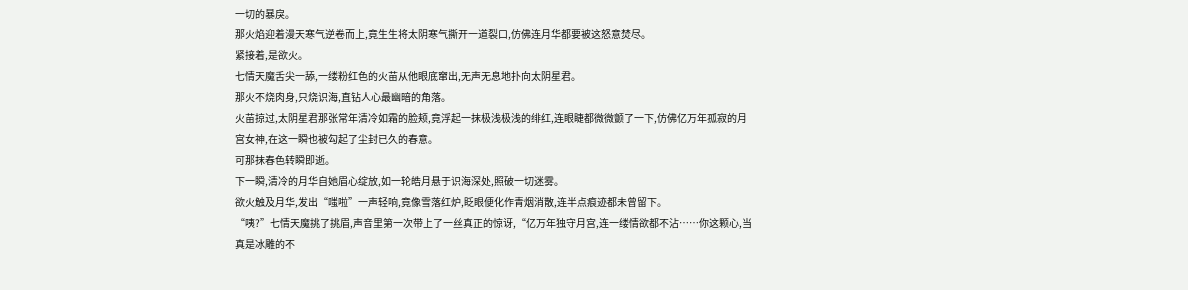一切的暴戾。
那火焰迎着漫天寒气逆卷而上,竟生生将太阴寒气撕开一道裂口,仿佛连月华都要被这怒意焚尽。
紧接着,是欲火。
七情天魔舌尖一舔,一缕粉红色的火苗从他眼底窜出,无声无息地扑向太阴星君。
那火不烧肉身,只烧识海,直钻人心最幽暗的角落。
火苗掠过,太阴星君那张常年清冷如霜的脸颊,竟浮起一抹极浅极浅的绯红,连眼睫都微微颤了一下,仿佛亿万年孤寂的月宫女神,在这一瞬也被勾起了尘封已久的春意。
可那抹春色转瞬即逝。
下一瞬,清冷的月华自她眉心绽放,如一轮皓月悬于识海深处,照破一切迷雾。
欲火触及月华,发出“嗤啦”一声轻响,竟像雪落红炉,眨眼便化作青烟消散,连半点痕迹都未曾留下。
“咦?”七情天魔挑了挑眉,声音里第一次带上了一丝真正的惊讶,“亿万年独守月宫,连一缕情欲都不沾……你这颗心,当真是冰雕的不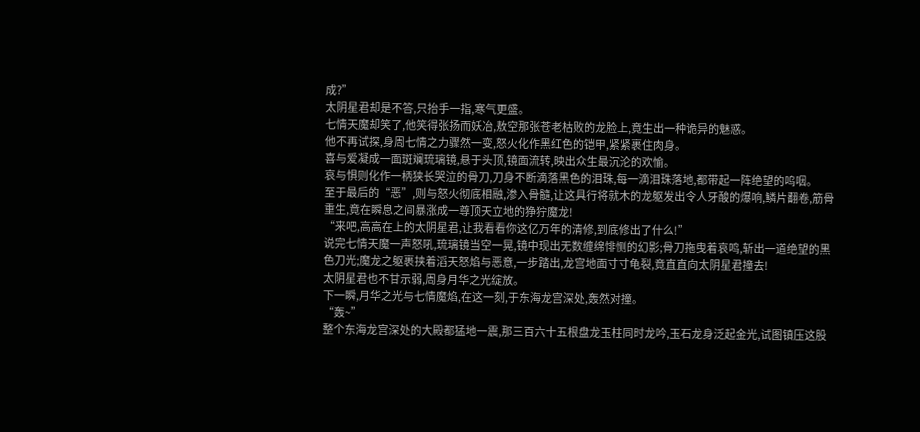成?”
太阴星君却是不答,只抬手一指,寒气更盛。
七情天魔却笑了,他笑得张扬而妖冶,敖空那张苍老枯败的龙脸上,竟生出一种诡异的魅惑。
他不再试探,身周七情之力骤然一变,怒火化作黑红色的铠甲,紧紧裹住肉身。
喜与爱凝成一面斑斓琉璃镜,悬于头顶,镜面流转,映出众生最沉沦的欢愉。
哀与惧则化作一柄狭长哭泣的骨刀,刀身不断滴落黑色的泪珠,每一滴泪珠落地,都带起一阵绝望的呜咽。
至于最后的“恶”,则与怒火彻底相融,渗入骨髓,让这具行将就木的龙躯发出令人牙酸的爆响,鳞片翻卷,筋骨重生,竟在瞬息之间暴涨成一尊顶天立地的狰狞魔龙!
“来吧,高高在上的太阴星君,让我看看你这亿万年的清修,到底修出了什么!”
说完七情天魔一声怒吼,琉璃镜当空一晃,镜中现出无数缠绵悱恻的幻影;骨刀拖曳着哀鸣,斩出一道绝望的黑色刀光;魔龙之躯裹挟着滔天怒焰与恶意,一步踏出,龙宫地面寸寸龟裂,竟直直向太阴星君撞去!
太阴星君也不甘示弱,周身月华之光绽放。
下一瞬,月华之光与七情魔焰,在这一刻,于东海龙宫深处,轰然对撞。
“轰~”
整个东海龙宫深处的大殿都猛地一震,那三百六十五根盘龙玉柱同时龙吟,玉石龙身泛起金光,试图镇压这股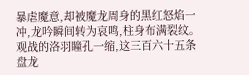暴虐魔意,却被魔龙周身的黑红怒焰一冲,龙吟瞬间转为哀鸣,柱身布满裂纹。
观战的洛羽瞳孔一缩,这三百六十五条盘龙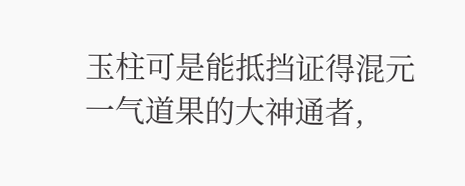玉柱可是能抵挡证得混元一气道果的大神通者,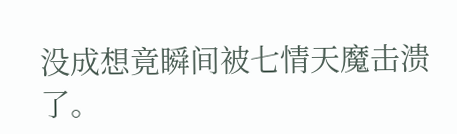没成想竟瞬间被七情天魔击溃了。